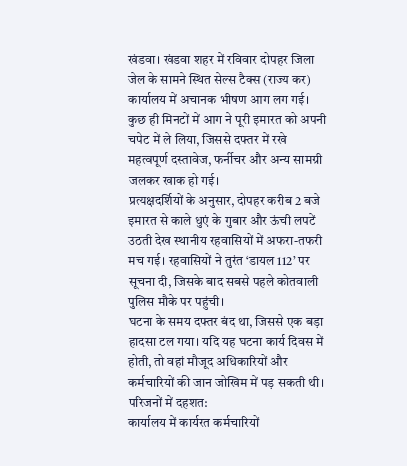खंडवा। खंडवा शहर में रविवार दोपहर जिला जेल के सामने स्थित सेल्स टैक्स (राज्य कर) कार्यालय में अचानक भीषण आग लग गई। कुछ ही मिनटों में आग ने पूरी इमारत को अपनी चपेट में ले लिया, जिससे दफ्तर में रखे महत्वपूर्ण दस्तावेज, फर्नीचर और अन्य सामग्री जलकर खाक हो गई।
प्रत्यक्षदर्शियों के अनुसार, दोपहर करीब 2 बजे इमारत से काले धुएं के गुबार और ऊंची लपटें उठती देख स्थानीय रहवासियों में अफरा-तफरी मच गई। रहवासियों ने तुरंत ‘डायल 112’ पर सूचना दी, जिसके बाद सबसे पहले कोतवाली पुलिस मौके पर पहुंची।
घटना के समय दफ्तर बंद था, जिससे एक बड़ा हादसा टल गया। यदि यह घटना कार्य दिवस में होती, तो वहां मौजूद अधिकारियों और कर्मचारियों की जान जोखिम में पड़ सकती थी।
परिजनों में दहशत:
कार्यालय में कार्यरत कर्मचारियों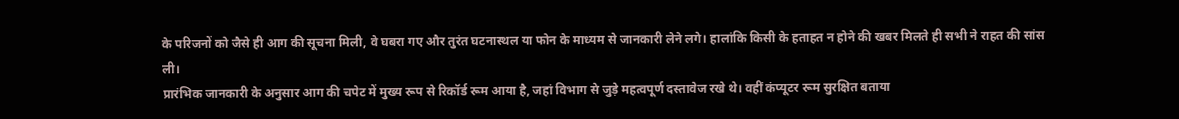के परिजनों को जैसे ही आग की सूचना मिली, वे घबरा गए और तुरंत घटनास्थल या फोन के माध्यम से जानकारी लेने लगे। हालांकि किसी के हताहत न होने की खबर मिलते ही सभी ने राहत की सांस ली।
प्रारंभिक जानकारी के अनुसार आग की चपेट में मुख्य रूप से रिकॉर्ड रूम आया है, जहां विभाग से जुड़े महत्वपूर्ण दस्तावेज रखे थे। वहीं कंप्यूटर रूम सुरक्षित बताया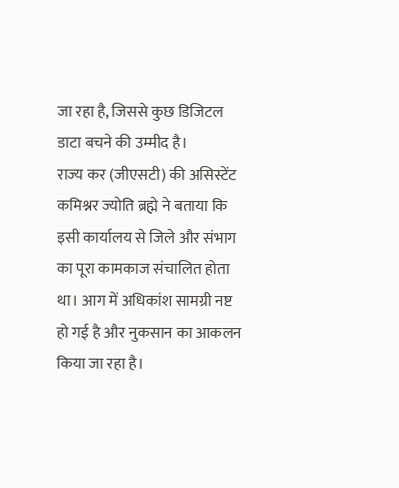जा रहा है, जिससे कुछ डिजिटल डाटा बचने की उम्मीद है।
राज्य कर (जीएसटी) की असिस्टेंट कमिश्नर ज्योति ब्रह्मे ने बताया कि इसी कार्यालय से जिले और संभाग का पूरा कामकाज संचालित होता था। आग में अधिकांश सामग्री नष्ट हो गई है और नुकसान का आकलन किया जा रहा है।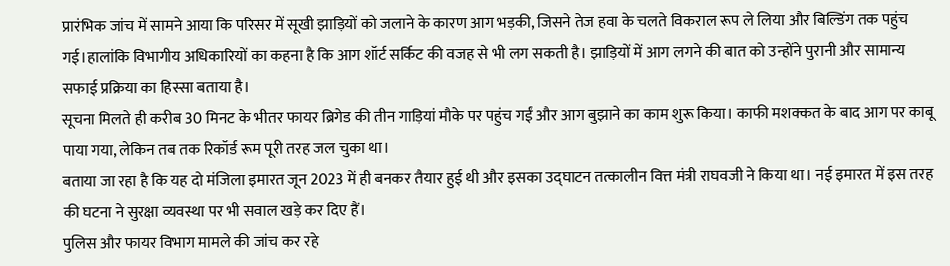प्रारंभिक जांच में सामने आया कि परिसर में सूखी झाड़ियों को जलाने के कारण आग भड़की, जिसने तेज हवा के चलते विकराल रूप ले लिया और बिल्डिंग तक पहुंच गई।हालांकि विभागीय अधिकारियों का कहना है कि आग शॉर्ट सर्किट की वजह से भी लग सकती है। झाड़ियों में आग लगने की बात को उन्होंने पुरानी और सामान्य सफाई प्रक्रिया का हिस्सा बताया है।
सूचना मिलते ही करीब 30 मिनट के भीतर फायर ब्रिगेड की तीन गाड़ियां मौके पर पहुंच गईं और आग बुझाने का काम शुरू किया। काफी मशक्कत के बाद आग पर काबू पाया गया, लेकिन तब तक रिकॉर्ड रूम पूरी तरह जल चुका था।
बताया जा रहा है कि यह दो मंजिला इमारत जून 2023 में ही बनकर तैयार हुई थी और इसका उद्घाटन तत्कालीन वित्त मंत्री राघवजी ने किया था। नई इमारत में इस तरह की घटना ने सुरक्षा व्यवस्था पर भी सवाल खड़े कर दिए हैं।
पुलिस और फायर विभाग मामले की जांच कर रहे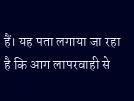हैं। यह पता लगाया जा रहा है कि आग लापरवाही से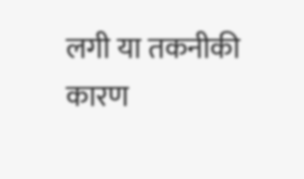लगी या तकनीकी कारण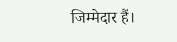जिम्मेदार हैं।